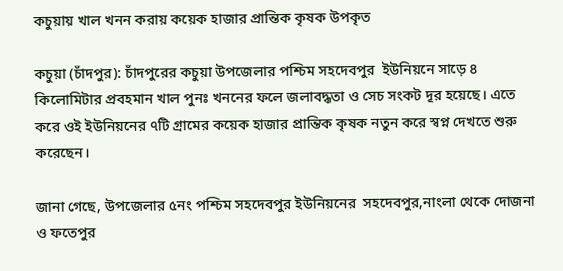কচুয়ায় খাল খনন করায় কয়েক হাজার প্রান্তিক কৃষক উপকৃত

কচুয়া (চাঁদপুর): চাঁদপুরের কচুয়া উপজেলার পশ্চিম সহদেবপুর  ইউনিয়নে সাড়ে ৪ কিলোমিটার প্রবহমান খাল পুনঃ খননের ফলে জলাবদ্ধতা ও সেচ সংকট দূর হয়েছে। এতে করে ওই ইউনিয়নের ৭টি গ্ৰামের কয়েক হাজার প্রান্তিক কৃষক নতুন করে স্বপ্ন দেখতে শুরু করেছেন।

জানা গেছে, উপজেলার ৫নং পশ্চিম সহদেবপুর ইউনিয়নের  সহদেবপুর,নাংলা থেকে দোজনা ও ফতেপুর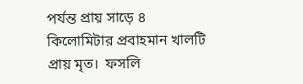পর্যন্ত প্রায় সাড়ে ৪ কিলোমিটার প্রবাহমান খালটি প্রায় মৃত।  ফসলি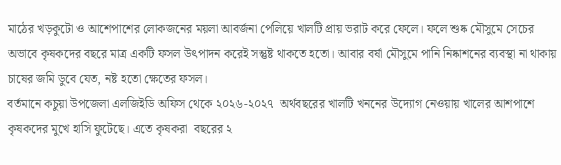মাঠের খড়কুটো ও আশেপাশের লোকজনের ময়লা আবর্জনা পেলিয়ে খালটি প্রায় ভরাট করে ফেলে। ফলে শুষ্ক মৌসুমে সেচের অভাবে কৃষকদের বছরে মাত্র একটি ফসল উৎপাদন করেই সন্তুষ্ট থাকতে হতো। আবার বর্ষা মৌসুমে পানি নিষ্কাশনের ব্যবস্থা না থাকায় চাষের জমি ডুবে যেত, নষ্ট হতো ক্ষেতের ফসল।
বর্তমানে কচুয়া উপজেলা এলজিইডি অফিস থেকে ২০২৬-২০২৭  অর্থবছরের খালটি খননের উদ্যোগ নেওয়ায় খালের আশপাশে কৃষকদের মুখে হাসি ফুটেছে। এতে কৃষকরা  বছরের ২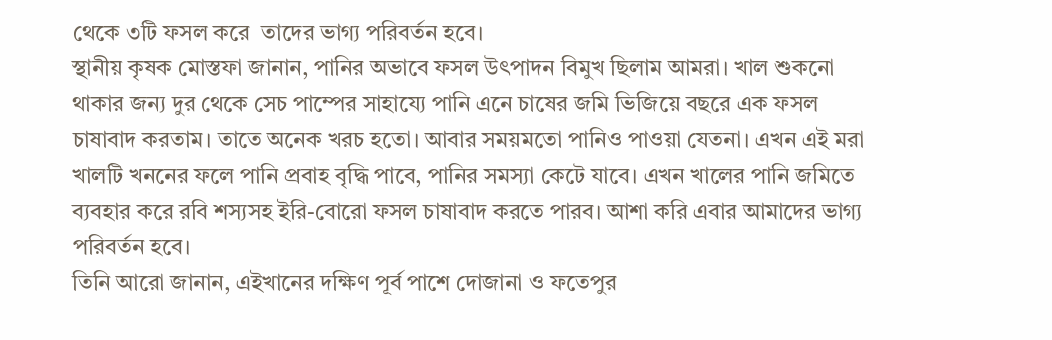থেকে ৩টি ফসল করে  তাদের ভাগ্য পরিবর্তন হবে।
স্থানীয় কৃষক মোস্তফা জানান, পানির অভাবে ফসল উৎপাদন বিমুখ ছিলাম আমরা। খাল শুকনো থাকার জন্য দুর থেকে সেচ পাম্পের সাহায্যে পানি এনে চাষের জমি ভিজিয়ে বছরে এক ফসল চাষাবাদ করতাম। তাতে অনেক খরচ হতো। আবার সময়মতো পানিও পাওয়া যেতনা। এখন এই মরা খালটি খননের ফলে পানি প্রবাহ বৃদ্ধি পাবে, পানির সমস্যা কেটে যাবে। এখন খালের পানি জমিতে ব্যবহার করে রবি শস্যসহ ইরি-বোরো ফসল চাষাবাদ করতে পারব। আশা করি এবার আমাদের ভাগ্য পরিবর্তন হবে।
তিনি আরো জানান, এইখানের দক্ষিণ পূর্ব পাশে দোজানা ও ফতেপুর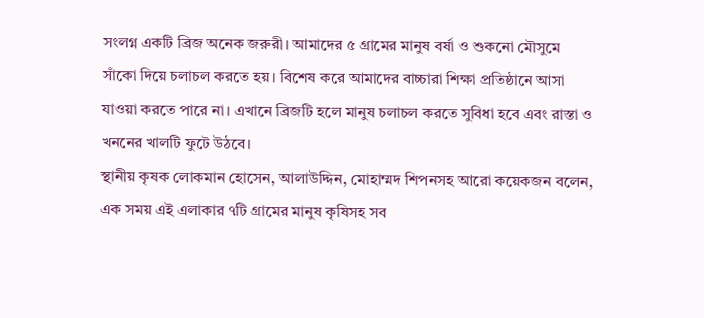সংলগ্ন একটি ব্রিজ অনেক জরুরী। আমাদের ৫ গ্রামের মানুষ বর্ষা ও শুকনো মৌসুমে সাঁকো দিয়ে চলাচল করতে হয়। বিশেষ করে আমাদের বাচ্চারা শিক্ষা প্রতিষ্ঠানে আসা যাওয়া করতে পারে না। এখানে ব্রিজটি হলে মানুষ চলাচল করতে সুবিধা হবে এবং রাস্তা ও খননের খালটি ফুটে উঠবে।
স্থানীয় কৃষক লোকমান হোসেন, আলাউদ্দিন, মোহাম্মদ শিপনসহ আরো কয়েকজন বলেন, এক সময় এই এলাকার ৭টি গ্রামের মানুষ কৃষিসহ সব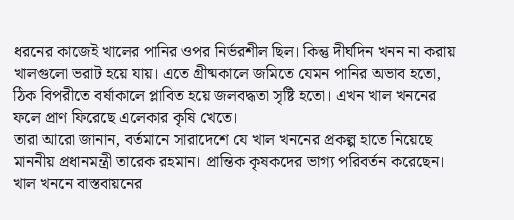ধরনের কাজেই খালের পানির ওপর নির্ভরশীল ছিল। কিন্তু দীর্ঘদিন খনন না করায় খালগুলো ভরাট হয়ে যায়। এতে গ্রীষ্মকালে জমিতে যেমন পানির অভাব হতো, ঠিক বিপরীতে বর্ষাকালে প্লাবিত হয়ে জলবদ্ধতা সৃষ্টি হতো। এখন খাল খননের ফলে প্রাণ ফিরেছে এলেকার কৃষি খেতে।
তারা আরো জানান, বর্তমানে সারাদেশে যে খাল খননের প্রকল্প হাতে নিয়েছে মাননীয় প্রধানমন্ত্রী তারেক রহমান। প্রান্তিক কৃষকদের ভাগ্য পরিবর্তন করেছেন। খাল খননে বাস্তবায়নের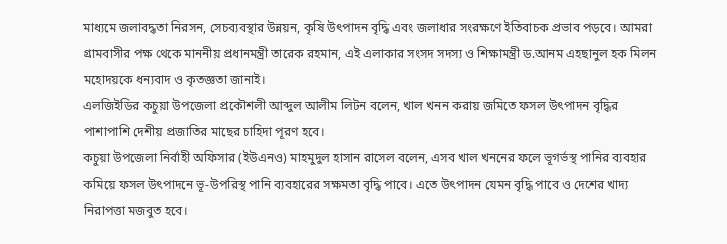মাধ্যমে জলাবদ্ধতা নিরসন, সেচব্যবস্থার উন্নয়ন, কৃষি উৎপাদন বৃদ্ধি এবং জলাধার সংরক্ষণে ইতিবাচক প্রভাব পড়বে। আমরা গ্রামবাসীর পক্ষ থেকে মাননীয় প্রধানমন্ত্রী তারেক রহমান, এই এলাকার সংসদ সদস্য ও শিক্ষামন্ত্রী ড.আনম এহছানুল হক মিলন মহোদয়কে ধন্যবাদ ও কৃতজ্ঞতা জানাই।
এলজিইডির কচুয়া উপজেলা প্রকৌশলী আব্দুল আলীম লিটন বলেন, খাল খনন করায় জমিতে ফসল উৎপাদন বৃদ্ধির পাশাপাশি দেশীয় প্রজাতির মাছের চাহিদা পূরণ হবে।
কচুয়া উপজেলা নির্বাহী অফিসার (ইউএনও) মাহমুদুল হাসান রাসেল বলেন, এসব খাল খননের ফলে ভূগর্ভস্থ পানির ব্যবহার কমিয়ে ফসল উৎপাদনে ভূ-উপরিস্থ পানি ব্যবহারের সক্ষমতা বৃদ্ধি পাবে। এতে উৎপাদন যেমন বৃদ্ধি পাবে ও দেশের খাদ্য নিরাপত্তা মজবুত হবে।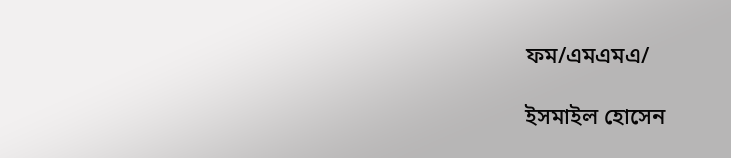ফম/এমএমএ/

ইসমাইল হোসেন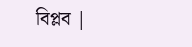বিপ্লব |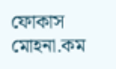ফোকাস মোহনা.কম